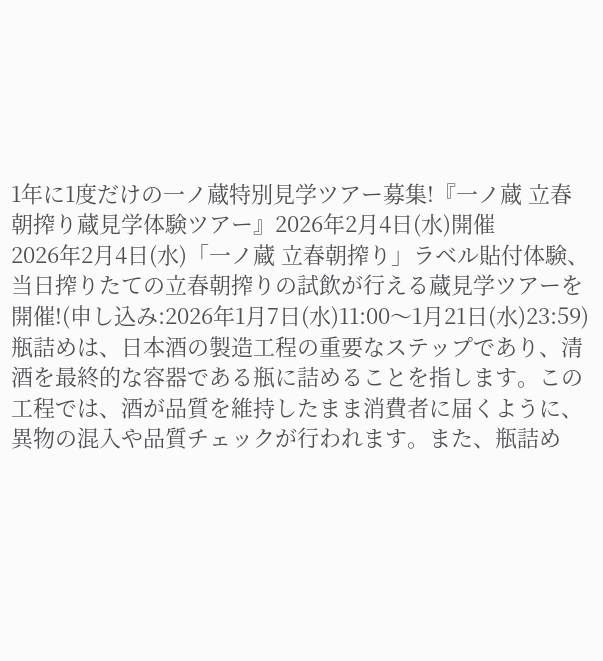1年に1度だけの一ノ蔵特別見学ツアー募集!『一ノ蔵 立春朝搾り蔵見学体験ツアー』2026年2月4日(水)開催
2026年2月4日(水)「一ノ蔵 立春朝搾り」ラベル貼付体験、当日搾りたての立春朝搾りの試飲が行える蔵見学ツアーを開催!(申し込み:2026年1月7日(水)11:00〜1月21日(水)23:59)
瓶詰めは、日本酒の製造工程の重要なステップであり、清酒を最終的な容器である瓶に詰めることを指します。この工程では、酒が品質を維持したまま消費者に届くように、異物の混入や品質チェックが行われます。また、瓶詰め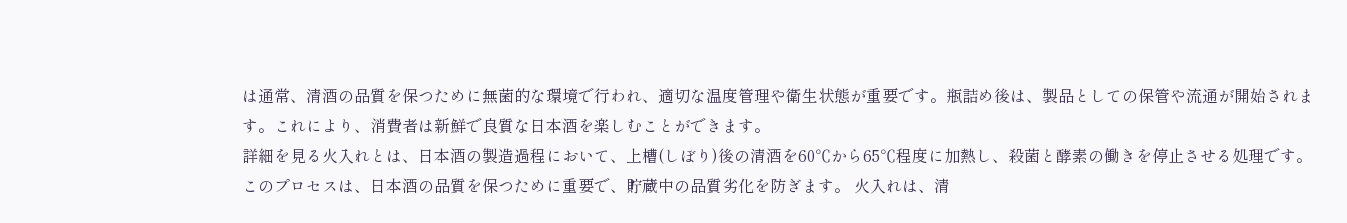は通常、清酒の品質を保つために無菌的な環境で行われ、適切な温度管理や衛生状態が重要です。瓶詰め後は、製品としての保管や流通が開始されます。これにより、消費者は新鮮で良質な日本酒を楽しむことができます。
詳細を見る火入れとは、日本酒の製造過程において、上槽(しぼり)後の清酒を60℃から65℃程度に加熱し、殺菌と酵素の働きを停止させる処理です。このプロセスは、日本酒の品質を保つために重要で、貯蔵中の品質劣化を防ぎます。 火入れは、清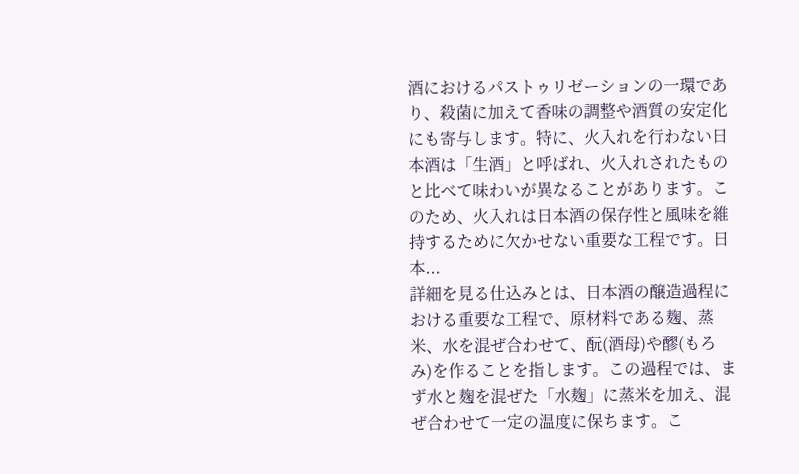酒におけるパストゥリゼーションの一環であり、殺菌に加えて香味の調整や酒質の安定化にも寄与します。特に、火入れを行わない日本酒は「生酒」と呼ばれ、火入れされたものと比べて味わいが異なることがあります。このため、火入れは日本酒の保存性と風味を維持するために欠かせない重要な工程です。日本...
詳細を見る仕込みとは、日本酒の醸造過程における重要な工程で、原材料である麹、蒸米、水を混ぜ合わせて、酛(酒母)や醪(もろみ)を作ることを指します。この過程では、まず水と麹を混ぜた「水麹」に蒸米を加え、混ぜ合わせて一定の温度に保ちます。こ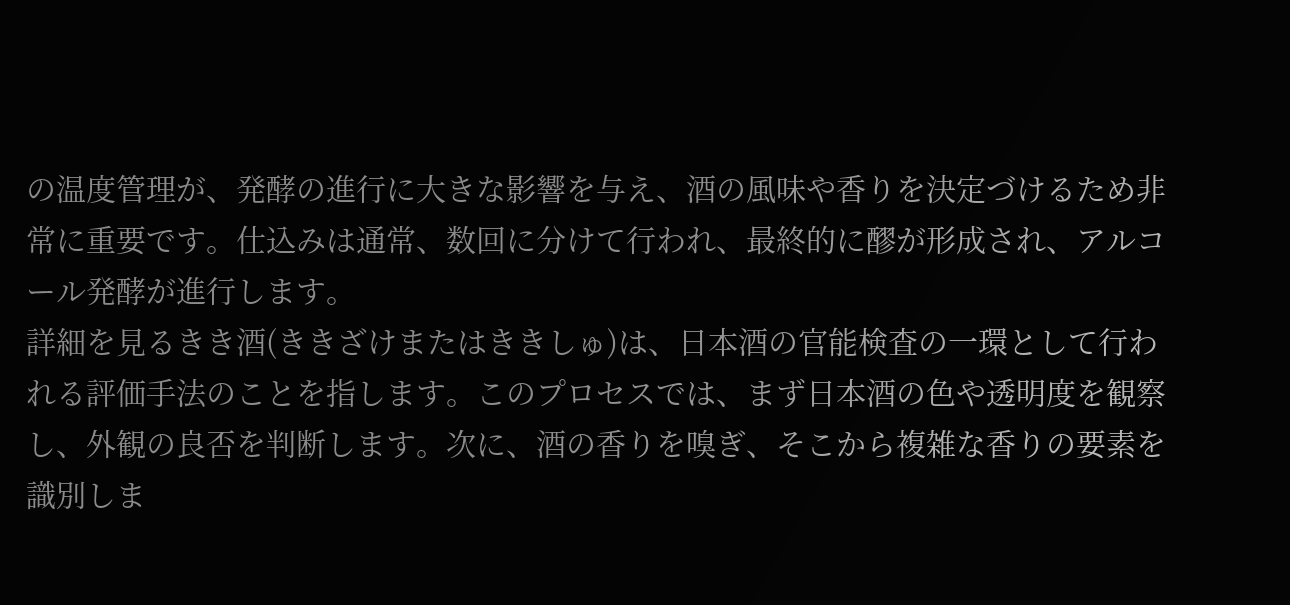の温度管理が、発酵の進行に大きな影響を与え、酒の風味や香りを決定づけるため非常に重要です。仕込みは通常、数回に分けて行われ、最終的に醪が形成され、アルコール発酵が進行します。
詳細を見るきき酒(ききざけまたはききしゅ)は、日本酒の官能検査の一環として行われる評価手法のことを指します。このプロセスでは、まず日本酒の色や透明度を観察し、外観の良否を判断します。次に、酒の香りを嗅ぎ、そこから複雑な香りの要素を識別しま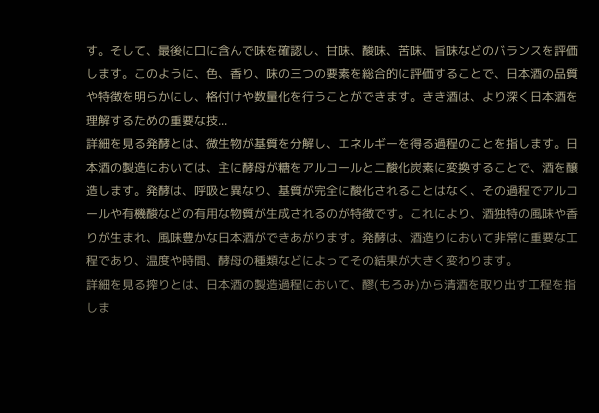す。そして、最後に口に含んで味を確認し、甘味、酸味、苦味、旨味などのバランスを評価します。このように、色、香り、味の三つの要素を総合的に評価することで、日本酒の品質や特徴を明らかにし、格付けや数量化を行うことができます。きき酒は、より深く日本酒を理解するための重要な技...
詳細を見る発酵とは、微生物が基質を分解し、エネルギーを得る過程のことを指します。日本酒の製造においては、主に酵母が糖をアルコールと二酸化炭素に変換することで、酒を醸造します。発酵は、呼吸と異なり、基質が完全に酸化されることはなく、その過程でアルコールや有機酸などの有用な物質が生成されるのが特徴です。これにより、酒独特の風味や香りが生まれ、風味豊かな日本酒ができあがります。発酵は、酒造りにおいて非常に重要な工程であり、温度や時間、酵母の種類などによってその結果が大きく変わります。
詳細を見る搾りとは、日本酒の製造過程において、醪(もろみ)から清酒を取り出す工程を指しま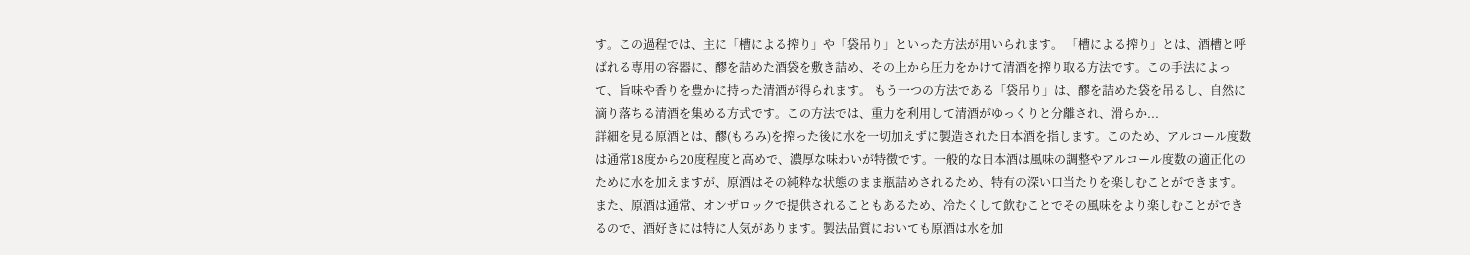す。この過程では、主に「槽による搾り」や「袋吊り」といった方法が用いられます。 「槽による搾り」とは、酒槽と呼ばれる専用の容器に、醪を詰めた酒袋を敷き詰め、その上から圧力をかけて清酒を搾り取る方法です。この手法によって、旨味や香りを豊かに持った清酒が得られます。 もう一つの方法である「袋吊り」は、醪を詰めた袋を吊るし、自然に滴り落ちる清酒を集める方式です。この方法では、重力を利用して清酒がゆっくりと分離され、滑らか...
詳細を見る原酒とは、醪(もろみ)を搾った後に水を一切加えずに製造された日本酒を指します。このため、アルコール度数は通常18度から20度程度と高めで、濃厚な味わいが特徴です。一般的な日本酒は風味の調整やアルコール度数の適正化のために水を加えますが、原酒はその純粋な状態のまま瓶詰めされるため、特有の深い口当たりを楽しむことができます。また、原酒は通常、オンザロックで提供されることもあるため、冷たくして飲むことでその風味をより楽しむことができるので、酒好きには特に人気があります。製法品質においても原酒は水を加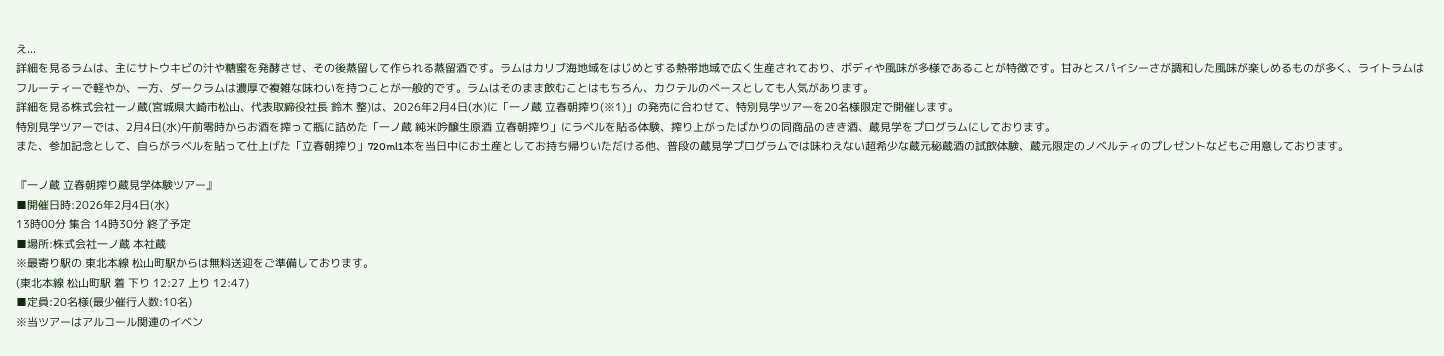え...
詳細を見るラムは、主にサトウキビの汁や糖蜜を発酵させ、その後蒸留して作られる蒸留酒です。ラムはカリブ海地域をはじめとする熱帯地域で広く生産されており、ボディや風味が多様であることが特徴です。甘みとスパイシーさが調和した風味が楽しめるものが多く、ライトラムはフルーティーで軽やか、一方、ダークラムは濃厚で複雑な味わいを持つことが一般的です。ラムはそのまま飲むことはもちろん、カクテルのベースとしても人気があります。
詳細を見る株式会社一ノ蔵(宮城県大崎市松山、代表取締役社長 鈴木 整)は、2026年2月4日(水)に「一ノ蔵 立春朝搾り(※1)」の発売に合わせて、特別見学ツアーを20名様限定で開催します。
特別見学ツアーでは、2月4日(水)午前零時からお酒を搾って瓶に詰めた「一ノ蔵 純米吟醸生原酒 立春朝搾り」にラベルを貼る体験、搾り上がったばかりの同商品のきき酒、蔵見学をプログラムにしております。
また、参加記念として、自らがラベルを貼って仕上げた「立春朝搾り」720ml1本を当日中にお土産としてお持ち帰りいただける他、普段の蔵見学プログラムでは味わえない超希少な蔵元秘蔵酒の試飲体験、蔵元限定のノベルティのプレゼントなどもご用意しております。

『一ノ蔵 立春朝搾り蔵見学体験ツアー』
■開催日時:2026年2月4日(水)
13時00分 集合 14時30分 終了予定
■場所:株式会社一ノ蔵 本社蔵
※最寄り駅の 東北本線 松山町駅からは無料送迎をご準備しております。
(東北本線 松山町駅 着 下り 12:27 上り 12:47)
■定員:20名様(最少催行人数:10名)
※当ツアーはアルコール関連のイベン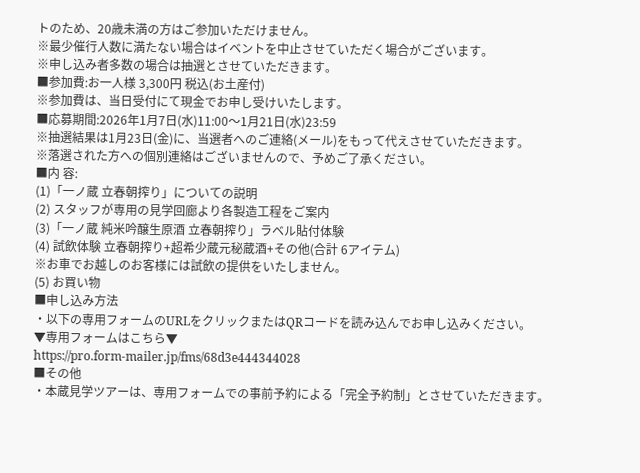トのため、20歳未満の方はご参加いただけません。
※最少催行人数に満たない場合はイベントを中止させていただく場合がございます。
※申し込み者多数の場合は抽選とさせていただきます。
■参加費:お一人様 3,300円 税込(お土産付)
※参加費は、当日受付にて現金でお申し受けいたします。
■応募期間:2026年1月7日(水)11:00〜1月21日(水)23:59
※抽選結果は1月23日(金)に、当選者へのご連絡(メール)をもって代えさせていただきます。
※落選された方への個別連絡はございませんので、予めご了承ください。
■内 容:
(1)「一ノ蔵 立春朝搾り」についての説明
(2) スタッフが専用の見学回廊より各製造工程をご案内
(3)「一ノ蔵 純米吟醸生原酒 立春朝搾り」ラベル貼付体験
(4) 試飲体験 立春朝搾り+超希少蔵元秘蔵酒+その他(合計 6アイテム)
※お車でお越しのお客様には試飲の提供をいたしません。
(5) お買い物
■申し込み方法
・以下の専用フォームのURLをクリックまたはQRコードを読み込んでお申し込みください。
▼専用フォームはこちら▼
https://pro.form-mailer.jp/fms/68d3e444344028
■その他
・本蔵見学ツアーは、専用フォームでの事前予約による「完全予約制」とさせていただきます。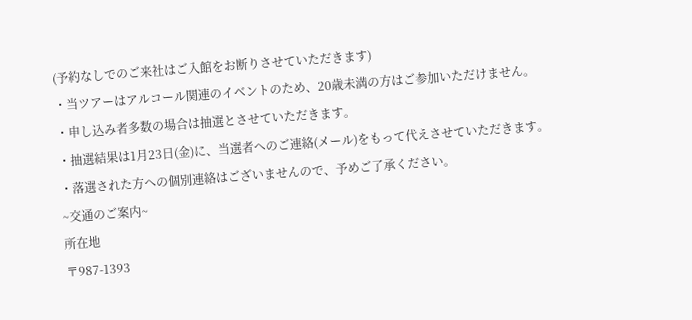(予約なしでのご来社はご入館をお断りさせていただきます)
・当ツアーはアルコール関連のイベントのため、20歳未満の方はご参加いただけません。
・申し込み者多数の場合は抽選とさせていただきます。
・抽選結果は1月23日(金)に、当選者へのご連絡(メール)をもって代えさせていただきます。
・落選された方への個別連絡はございませんので、予めご了承ください。
~交通のご案内~
所在地
〒987-1393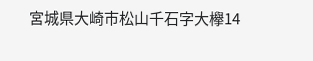宮城県大崎市松山千石字大欅14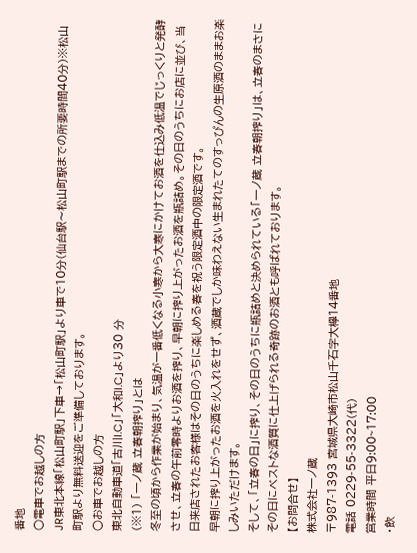番地
○電車でお越しの方
JR東北本線「松山町駅」下車→「松山町駅」より車で10分(仙台駅〜松山町駅までの所要時間40分)※松山町駅より無料送迎をご準備しております。
○お車でお越しの方
東北自動車道「古川I.C」「大和I.C」より30 分
(※1) 「一ノ蔵 立春朝搾り」とは
冬至の頃から作業が始まり、気温が一番低くなる小寒から大寒にかけてお酒を仕込み低温でじっくりと発酵させ、立春の午前零時よりお酒を搾り、早朝に搾り上がったお酒を瓶詰め。その日のうちにお店に並び、当日来店されたお客様はその日のうちに楽しめる春を祝う限定酒中の限定酒です。
早朝に搾り上がったお酒を火入れをせず、酒蔵でしか味わえない生まれたてのすっぴんの生原酒のままお楽しみいただけます。
そして、「立春の日」に搾り、その日のうちに瓶詰めと決められている「一ノ蔵 立春朝搾り」は、立春のまさにその日にベストな酒質に仕上げられる奇跡のお酒とも呼ばれております。
【お問合せ】
株式会社一ノ蔵
〒987-1393 宮城県大崎市松山千石字大欅14番地
電話 0229-55-3322(代)
営業時間 平日9:00~17:00
・飲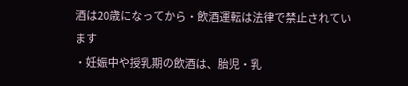酒は20歳になってから・飲酒運転は法律で禁止されています
・妊娠中や授乳期の飲酒は、胎児・乳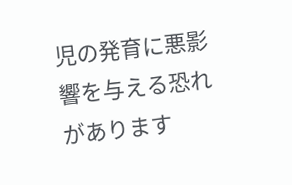児の発育に悪影響を与える恐れがあります